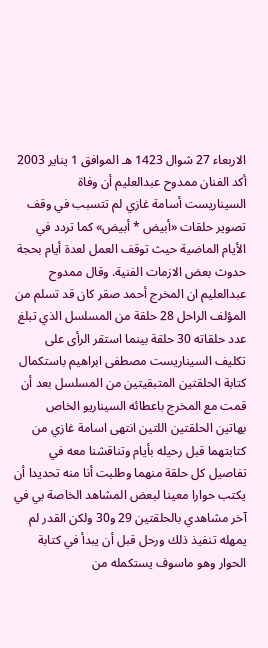الاربعاء 27 شوال 1423 هـ الموافق 1 يناير 2003 أكد الفنان ممدوح عبدالعليم أن وفاة السيناريست أسامة غازي لم تتسبب في وقف تصوير حلقات «أبيض * أبيض» كما تردد في الأيام الماضية حيث توقف العمل لعدة أيام بحجة حدوث بعض الازمات الفنية. وقال ممدوح عبدالعليم ان المخرج أحمد صقر كان قد تسلم من المؤلف الراحل 28 حلقة من المسلسل الذي تبلغ عدد حلقاته 30 حلقة بينما استقر الرأى على تكليف السيناريست مصطفى ابراهيم باستكمال كتابة الحلقتين المتبقيتين من المسلسل بعد أن قمت مع المخرج باعطائه السيناريو الخاص بهاتين الحلقتين اللتين انتهى اسامة غازي من كتابتهما قبل رحيله بأيام وتناقشنا معه في تفاصيل كل حلقة منهما وطلبت أنا منه تحديدا أن يكتب حوارا معينا لبعض المشاهد الخاصة بي في آخر مشاهدي بالحلقتين 29 و30 ولكن القدر لم يمهله تنفيذ ذلك ورحل قبل أن يبدأ في كتابة الحوار وهو ماسوف يستكمله من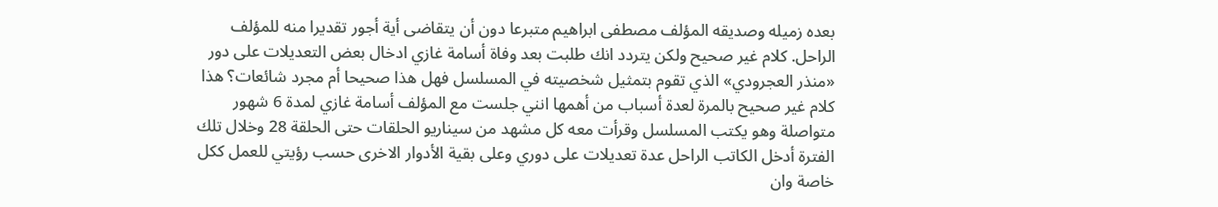بعده زميله وصديقه المؤلف مصطفى ابراهيم متبرعا دون أن يتقاضى أية أجور تقديرا منه للمؤلف الراحل. كلام غير صحيح ولكن يتردد انك طلبت بعد وفاة أسامة غازي ادخال بعض التعديلات على دور «منذر العجرودي» الذي تقوم بتمثيل شخصيته في المسلسل فهل هذا صحيحا أم مجرد شائعات؟ هذا كلام غير صحيح بالمرة لعدة أسباب من أهمها انني جلست مع المؤلف أسامة غازي لمدة 6 شهور متواصلة وهو يكتب المسلسل وقرأت معه كل مشهد من سيناريو الحلقات حتى الحلقة 28 وخلال تلك الفترة أدخل الكاتب الراحل عدة تعديلات على دوري وعلى بقية الأدوار الاخرى حسب رؤيتي للعمل ككل خاصة وان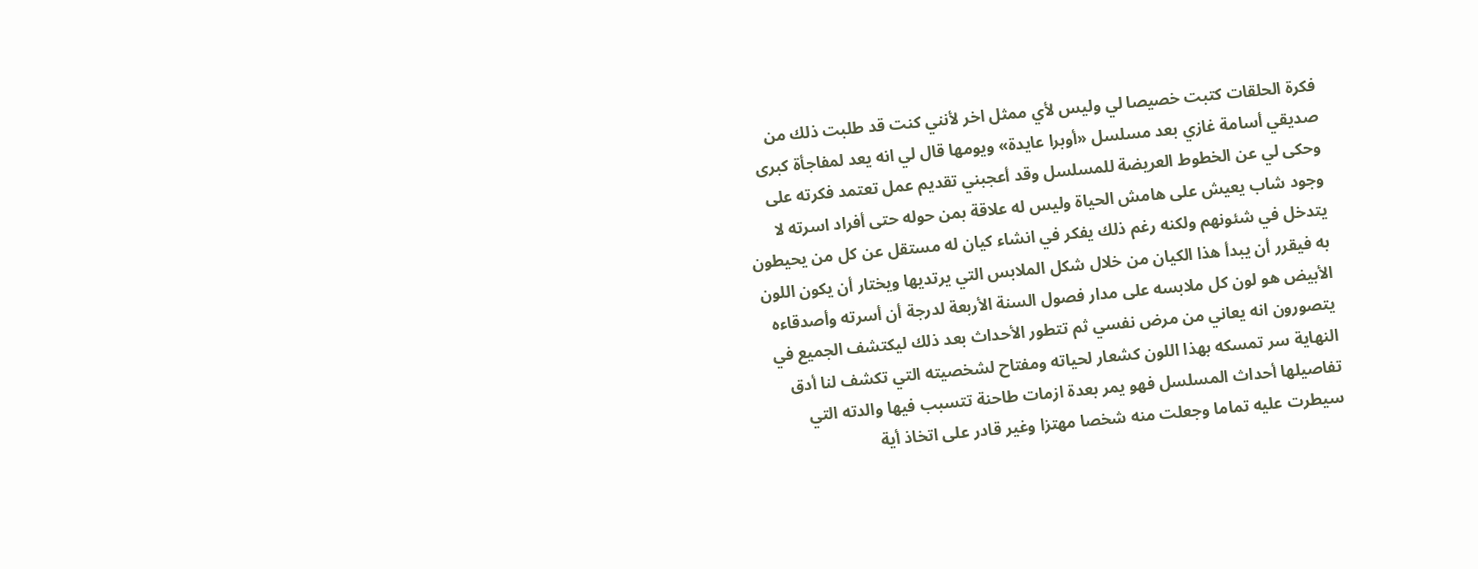فكرة الحلقات كتبت خصيصا لي وليس لأي ممثل اخر لأنني كنت قد طلبت ذلك من صديقي أسامة غازي بعد مسلسل «أوبرا عايدة» ويومها قال لي انه يعد لمفاجأة كبرى وحكى لي عن الخطوط العريضة للمسلسل وقد أعجبني تقديم عمل تعتمد فكرته على وجود شاب يعيش على هامش الحياة وليس له علاقة بمن حوله حتى أفراد اسرته لا يتدخل في شئونهم ولكنه رغم ذلك يفكر في انشاء كيان له مستقل عن كل من يحيطون به فيقرر أن يبدأ هذا الكيان من خلال شكل الملابس التي يرتديها ويختار أن يكون اللون الأبيض هو لون كل ملابسه على مدار فصول السنة الأربعة لدرجة أن أسرته وأصدقاءه يتصورون انه يعاني من مرض نفسي ثم تتطور الأحداث بعد ذلك ليكتشف الجميع في النهاية سر تمسكه بهذا اللون كشعار لحياته ومفتاح لشخصيته التي تكشف لنا أدق تفاصيلها أحداث المسلسل فهو يمر بعدة ازمات طاحنة تتسبب فيها والدته التي سيطرت عليه تماما وجعلت منه شخصا مهتزا وغير قادر على اتخاذ أية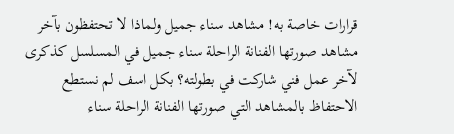قرارات خاصة به! مشاهد سناء جميل ولماذا لا تحتفظون بآخر مشاهد صورتها الفنانة الراحلة سناء جميل في المسلسل كذكرى لآخر عمل فني شاركت في بطولته؟ بكل اسف لم نستطع الاحتفاظ بالمشاهد التي صورتها الفنانة الراحلة سناء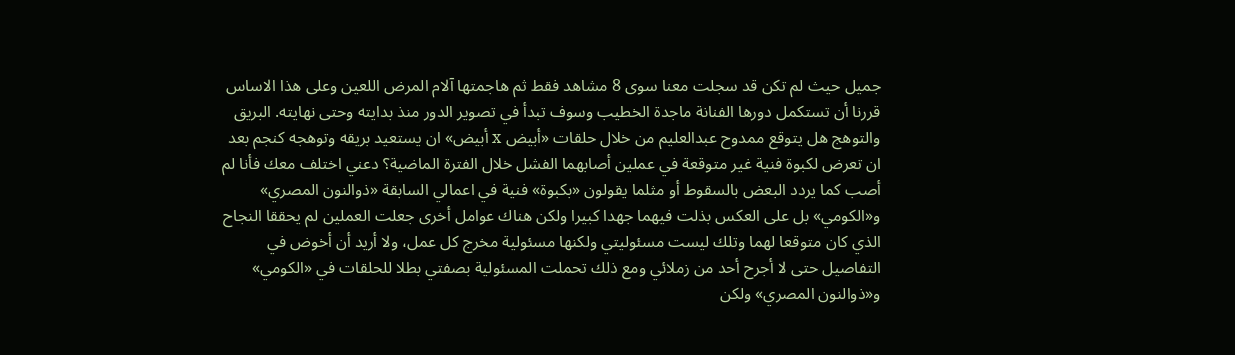جميل حيث لم تكن قد سجلت معنا سوى 8 مشاهد فقط ثم هاجمتها آلام المرض اللعين وعلى هذا الاساس قررنا أن تستكمل دورها الفنانة ماجدة الخطيب وسوف تبدأ في تصوير الدور منذ بدايته وحتى نهايته. البريق والتوهج هل يتوقع ممدوح عبدالعليم من خلال حلقات «أبيض x أبيض» ان يستعيد بريقه وتوهجه كنجم بعد ان تعرض لكبوة فنية غير متوقعة في عملين أصابهما الفشل خلال الفترة الماضية؟ دعني اختلف معك فأنا لم أصب كما يردد البعض بالسقوط أو مثلما يقولون «بكبوة» فنية في اعمالي السابقة «ذوالنون المصري» و«الكومي» بل على العكس بذلت فيهما جهدا كبيرا ولكن هناك عوامل أخرى جعلت العملين لم يحققا النجاح الذي كان متوقعا لهما وتلك ليست مسئوليتي ولكنها مسئولية مخرج كل عمل، ولا أريد أن أخوض في التفاصيل حتى لا أجرح أحد من زملائي ومع ذلك تحملت المسئولية بصفتي بطلا للحلقات في «الكومي» و«ذوالنون المصري» ولكن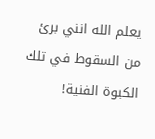يعلم الله انني برئ من السقوط في تلك الكبوة الفنية!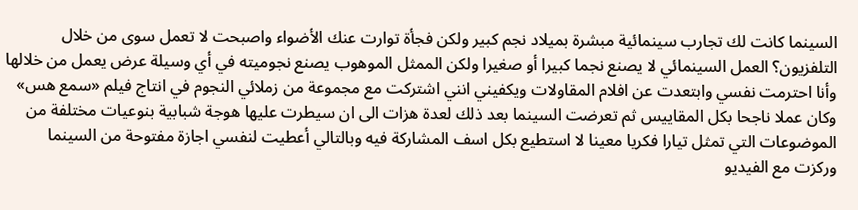السينما كانت لك تجارب سينمائية مبشرة بميلاد نجم كبير ولكن فجأة توارت عنك الأضواء واصبحت لا تعمل سوى من خلال التلفزيون؟ العمل السينمائي لا يصنع نجما كبيرا أو صغيرا ولكن الممثل الموهوب يصنع نجوميته في أي وسيلة عرض يعمل من خلالها وأنا احترمت نفسي وابتعدت عن افلام المقاولات ويكفيني انني اشتركت مع مجموعة من زملائي النجوم في انتاج فيلم «سمع هس» وكان عملا ناجحا بكل المقاييس ثم تعرضت السينما بعد ذلك لعدة هزات الى ان سيطرت عليها هوجة شبابية بنوعيات مختلفة من الموضوعات التي تمثل تيارا فكريا معينا لا استطيع بكل اسف المشاركة فيه وبالتالي أعطيت لنفسي اجازة مفتوحة من السينما وركزت مع الفيديو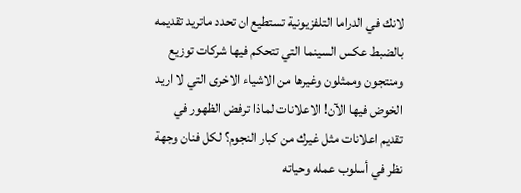لانك في الدراما التلفزيونية تستطيع ان تحدد ماتريد تقديمه بالضبط عكس السينما التي تتحكم فيها شركات توزيع ومنتجون وممثلون وغيرها من الاشياء الاخرى التي لا اريد الخوض فيها الآن! الاعلانات لماذا ترفض الظهور في تقديم اعلانات مثل غيرك من كبار النجوم؟ لكل فنان وجهة نظر في أسلوب عمله وحياته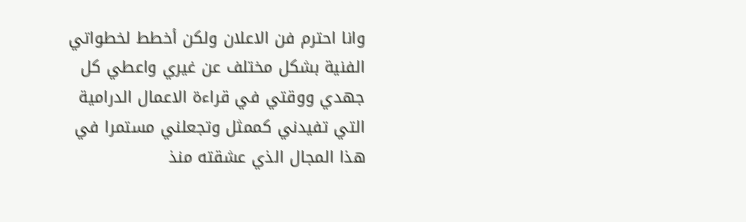وانا احترم فن الاعلان ولكن أخطط لخطواتي الفنية بشكل مختلف عن غيري واعطي كل جهدي ووقتي في قراءة الاعمال الدرامية التي تفيدني كممثل وتجعلني مستمرا في هذا المجال الذي عشقته منذ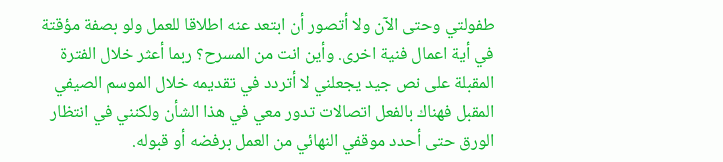طفولتي وحتى الآن ولا أتصور أن ابتعد عنه اطلاقا للعمل ولو بصفة مؤقتة في أية اعمال فنية اخرى. وأين انت من المسرح؟ ربما أعثر خلال الفترة المقبلة على نص جيد يجعلني لا أتردد في تقديمه خلال الموسم الصيفي المقبل فهناك بالفعل اتصالات تدور معي في هذا الشأن ولكنني في انتظار الورق حتى أحدد موقفي النهائي من العمل برفضه أو قبوله.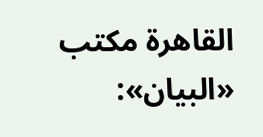القاهرة مكتب «البيان»: